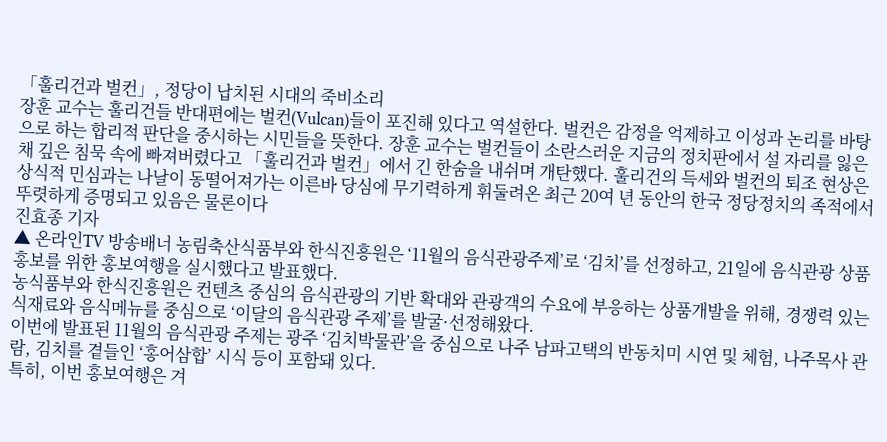「훌리건과 벌컨」, 정당이 납치된 시대의 죽비소리
장훈 교수는 훌리건들 반대편에는 벌컨(Vulcan)들이 포진해 있다고 역설한다. 벌컨은 감정을 억제하고 이성과 논리를 바탕으로 하는 합리적 판단을 중시하는 시민들을 뜻한다. 장훈 교수는 벌컨들이 소란스러운 지금의 정치판에서 설 자리를 잃은 채 깊은 침묵 속에 빠져버렸다고 「훌리건과 벌컨」에서 긴 한숨을 내쉬며 개탄했다. 훌리건의 득세와 벌컨의 퇴조 현상은 상식적 민심과는 나날이 동떨어져가는 이른바 당심에 무기력하게 휘둘려온 최근 20여 년 동안의 한국 정당정치의 족적에서 뚜렷하게 증명되고 있음은 물론이다
진효종 기자
▲ 온라인TV 방송배너 농림축산식품부와 한식진흥원은 ‘11월의 음식관광주제’로 ‘김치’를 선정하고, 21일에 음식관광 상품홍보를 위한 홍보여행을 실시했다고 발표했다.
농식품부와 한식진흥원은 컨텐츠 중심의 음식관광의 기반 확대와 관광객의 수요에 부응하는 상품개발을 위해, 경쟁력 있는 식재료와 음식메뉴를 중심으로 ‘이달의 음식관광 주제’를 발굴·선정해왔다.
이번에 발표된 11월의 음식관광 주제는 광주 ‘김치박물관’을 중심으로 나주 남파고택의 반동치미 시연 및 체험, 나주목사 관람, 김치를 곁들인 ‘홍어삼합’ 시식 등이 포함돼 있다.
특히, 이번 홍보여행은 겨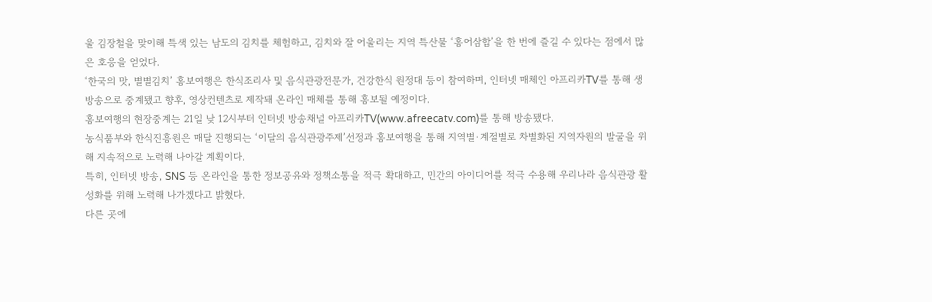울 김장철을 맞이해 특색 있는 남도의 김치를 체험하고, 김치와 잘 어울리는 지역 특산물 ‘홍어삼합’을 한 번에 즐길 수 있다는 점에서 많은 호응을 얻었다.
‘한국의 맛, 별별김치’ 홍보여행은 한식조리사 및 음식관광전문가, 건강한식 원정대 등이 참여하며, 인터넷 매체인 아프리카TV를 통해 생방송으로 중계됐고 향후, 영상컨텐츠로 제작돼 온라인 매체를 통해 홍보될 예정이다.
홍보여행의 현장중계는 21일 낮 12시부터 인터넷 방송채널 아프리카TV(www.afreecatv.com)를 통해 방송됐다.
농식품부와 한식진흥원은 매달 진행되는 ‘이달의 음식관광주제’선정과 홍보여행을 통해 지역별·계절별로 차별화된 지역자원의 발굴을 위해 지속적으로 노력해 나아갈 계획이다.
특히, 인터넷 방송, SNS 등 온라인을 통한 정보공유와 정책소통을 적극 확대하고, 민간의 아이디어를 적극 수용해 우리나라 음식관광 활성화를 위해 노력해 나가겠다고 밝혔다.
다른 곳에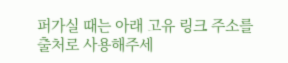퍼가실 때는 아래 고유 링크 주소를 출처로 사용해주세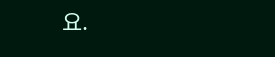요.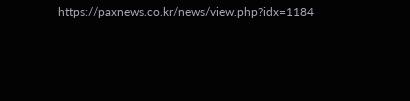https://paxnews.co.kr/news/view.php?idx=1184